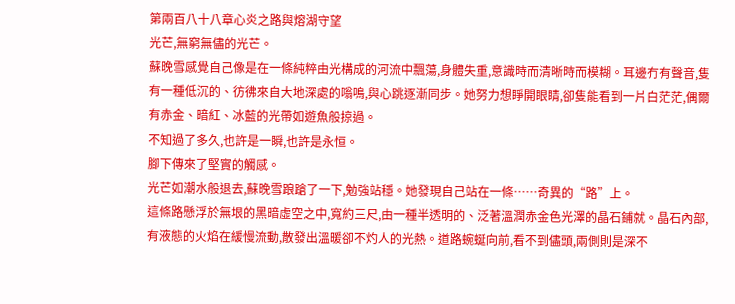第兩百八十八章心炎之路與熔湖守望
光芒,無窮無儘的光芒。
蘇晚雪感覺自己像是在一條純粹由光構成的河流中飄蕩,身體失重,意識時而清晰時而模糊。耳邊冇有聲音,隻有一種低沉的、彷彿來自大地深處的嗡鳴,與心跳逐漸同步。她努力想睜開眼睛,卻隻能看到一片白茫茫,偶爾有赤金、暗紅、冰藍的光帶如遊魚般掠過。
不知過了多久,也許是一瞬,也許是永恒。
腳下傳來了堅實的觸感。
光芒如潮水般退去,蘇晚雪踉蹌了一下,勉強站穩。她發現自己站在一條……奇異的“路”上。
這條路懸浮於無垠的黑暗虛空之中,寬約三尺,由一種半透明的、泛著溫潤赤金色光澤的晶石鋪就。晶石內部,有液態的火焰在緩慢流動,散發出溫暖卻不灼人的光熱。道路蜿蜒向前,看不到儘頭,兩側則是深不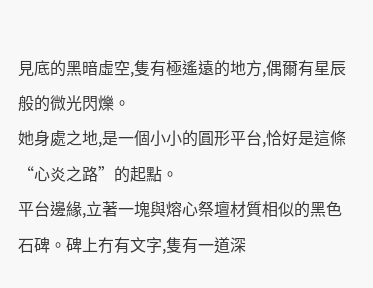見底的黑暗虛空,隻有極遙遠的地方,偶爾有星辰般的微光閃爍。
她身處之地,是一個小小的圓形平台,恰好是這條“心炎之路”的起點。
平台邊緣,立著一塊與熔心祭壇材質相似的黑色石碑。碑上冇有文字,隻有一道深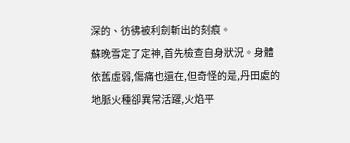深的、彷彿被利劍斬出的刻痕。
蘇晚雪定了定神,首先檢查自身狀況。身體依舊虛弱,傷痛也還在,但奇怪的是,丹田處的地脈火種卻異常活躍,火焰平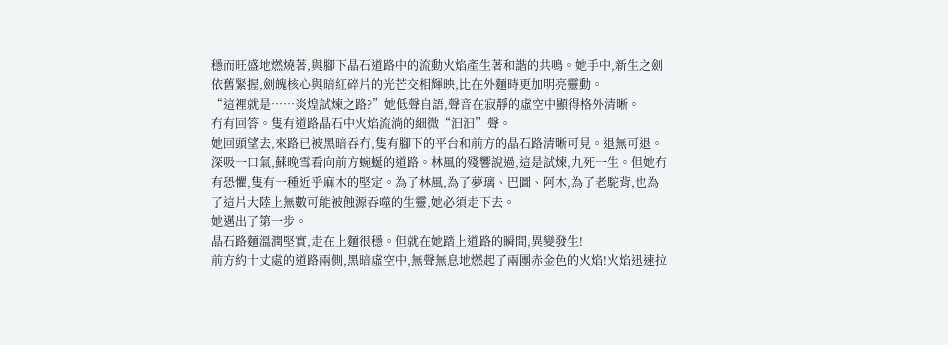穩而旺盛地燃燒著,與腳下晶石道路中的流動火焰產生著和諧的共鳴。她手中,新生之劍依舊緊握,劍魄核心與暗紅碎片的光芒交相輝映,比在外麵時更加明亮靈動。
“這裡就是……炎煌試煉之路?”她低聲自語,聲音在寂靜的虛空中顯得格外清晰。
冇有回答。隻有道路晶石中火焰流淌的細微“汩汩”聲。
她回頭望去,來路已被黑暗吞冇,隻有腳下的平台和前方的晶石路清晰可見。退無可退。
深吸一口氣,蘇晚雪看向前方蜿蜒的道路。林風的殘響說過,這是試煉,九死一生。但她冇有恐懼,隻有一種近乎麻木的堅定。為了林風,為了夢璃、巴圖、阿木,為了老駝背,也為了這片大陸上無數可能被蝕源吞噬的生靈,她必須走下去。
她邁出了第一步。
晶石路麵溫潤堅實,走在上麵很穩。但就在她踏上道路的瞬間,異變發生!
前方約十丈處的道路兩側,黑暗虛空中,無聲無息地燃起了兩團赤金色的火焰!火焰迅速拉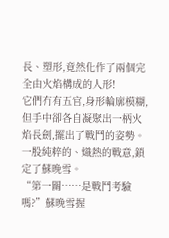長、塑形,竟然化作了兩個完全由火焰構成的人形!
它們冇有五官,身形輪廓模糊,但手中卻各自凝聚出一柄火焰長劍,擺出了戰鬥的姿勢。一股純粹的、熾熱的戰意,鎖定了蘇晚雪。
“第一關……是戰鬥考驗嗎?”蘇晚雪握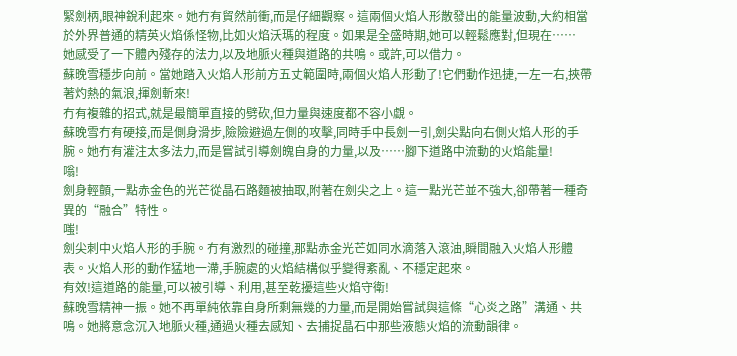緊劍柄,眼神銳利起來。她冇有貿然前衝,而是仔細觀察。這兩個火焰人形散發出的能量波動,大約相當於外界普通的精英火焰係怪物,比如火焰沃瑪的程度。如果是全盛時期,她可以輕鬆應對,但現在……
她感受了一下體內殘存的法力,以及地脈火種與道路的共鳴。或許,可以借力。
蘇晚雪穩步向前。當她踏入火焰人形前方五丈範圍時,兩個火焰人形動了!它們動作迅捷,一左一右,挾帶著灼熱的氣浪,揮劍斬來!
冇有複雜的招式,就是最簡單直接的劈砍,但力量與速度都不容小覷。
蘇晚雪冇有硬接,而是側身滑步,險險避過左側的攻擊,同時手中長劍一引,劍尖點向右側火焰人形的手腕。她冇有灌注太多法力,而是嘗試引導劍魄自身的力量,以及……腳下道路中流動的火焰能量!
嗡!
劍身輕顫,一點赤金色的光芒從晶石路麵被抽取,附著在劍尖之上。這一點光芒並不強大,卻帶著一種奇異的“融合”特性。
嗤!
劍尖刺中火焰人形的手腕。冇有激烈的碰撞,那點赤金光芒如同水滴落入滾油,瞬間融入火焰人形體表。火焰人形的動作猛地一滯,手腕處的火焰結構似乎變得紊亂、不穩定起來。
有效!這道路的能量,可以被引導、利用,甚至乾擾這些火焰守衛!
蘇晚雪精神一振。她不再單純依靠自身所剩無幾的力量,而是開始嘗試與這條“心炎之路”溝通、共鳴。她將意念沉入地脈火種,通過火種去感知、去捕捉晶石中那些液態火焰的流動韻律。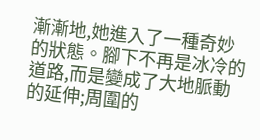漸漸地,她進入了一種奇妙的狀態。腳下不再是冰冷的道路,而是變成了大地脈動的延伸;周圍的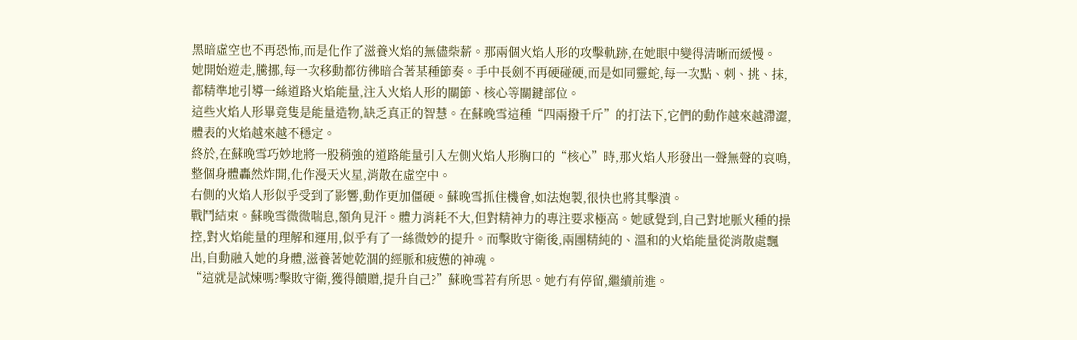黑暗虛空也不再恐怖,而是化作了滋養火焰的無儘柴薪。那兩個火焰人形的攻擊軌跡,在她眼中變得清晰而緩慢。
她開始遊走,騰挪,每一次移動都彷彿暗合著某種節奏。手中長劍不再硬碰硬,而是如同靈蛇,每一次點、刺、挑、抹,都精準地引導一絲道路火焰能量,注入火焰人形的關節、核心等關鍵部位。
這些火焰人形畢竟隻是能量造物,缺乏真正的智慧。在蘇晚雪這種“四兩撥千斤”的打法下,它們的動作越來越滯澀,體表的火焰越來越不穩定。
終於,在蘇晚雪巧妙地將一股稍強的道路能量引入左側火焰人形胸口的“核心”時,那火焰人形發出一聲無聲的哀鳴,整個身體轟然炸開,化作漫天火星,消散在虛空中。
右側的火焰人形似乎受到了影響,動作更加僵硬。蘇晚雪抓住機會,如法炮製,很快也將其擊潰。
戰鬥結束。蘇晚雪微微喘息,額角見汗。體力消耗不大,但對精神力的專注要求極高。她感覺到,自己對地脈火種的操控,對火焰能量的理解和運用,似乎有了一絲微妙的提升。而擊敗守衛後,兩團精純的、溫和的火焰能量從消散處飄出,自動融入她的身體,滋養著她乾涸的經脈和疲憊的神魂。
“這就是試煉嗎?擊敗守衛,獲得饋贈,提升自己?”蘇晚雪若有所思。她冇有停留,繼續前進。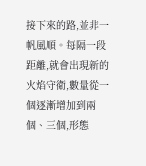接下來的路,並非一帆風順。每隔一段距離,就會出現新的火焰守衛,數量從一個逐漸增加到兩個、三個,形態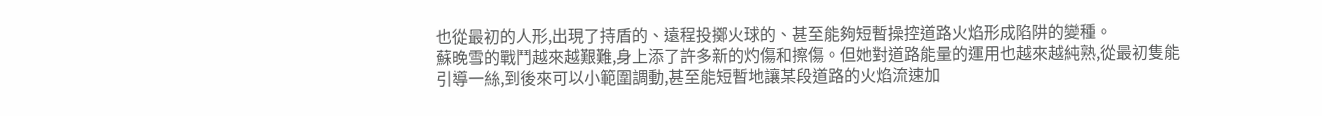也從最初的人形,出現了持盾的、遠程投擲火球的、甚至能夠短暫操控道路火焰形成陷阱的變種。
蘇晚雪的戰鬥越來越艱難,身上添了許多新的灼傷和擦傷。但她對道路能量的運用也越來越純熟,從最初隻能引導一絲,到後來可以小範圍調動,甚至能短暫地讓某段道路的火焰流速加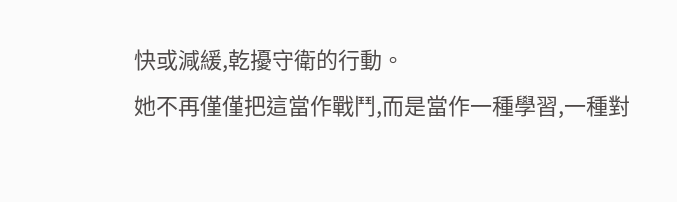快或減緩,乾擾守衛的行動。
她不再僅僅把這當作戰鬥,而是當作一種學習,一種對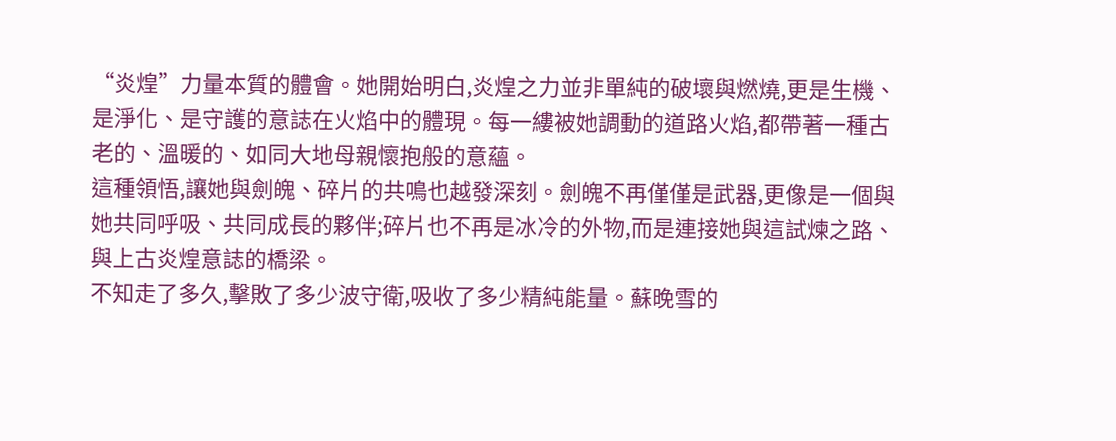“炎煌”力量本質的體會。她開始明白,炎煌之力並非單純的破壞與燃燒,更是生機、是淨化、是守護的意誌在火焰中的體現。每一縷被她調動的道路火焰,都帶著一種古老的、溫暖的、如同大地母親懷抱般的意蘊。
這種領悟,讓她與劍魄、碎片的共鳴也越發深刻。劍魄不再僅僅是武器,更像是一個與她共同呼吸、共同成長的夥伴;碎片也不再是冰冷的外物,而是連接她與這試煉之路、與上古炎煌意誌的橋梁。
不知走了多久,擊敗了多少波守衛,吸收了多少精純能量。蘇晚雪的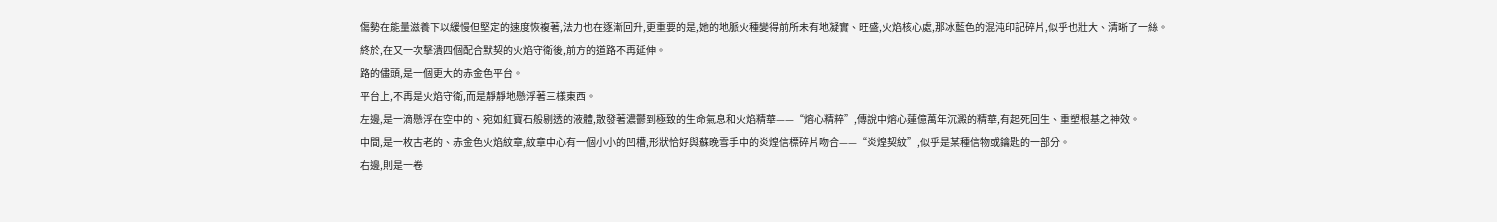傷勢在能量滋養下以緩慢但堅定的速度恢複著,法力也在逐漸回升,更重要的是,她的地脈火種變得前所未有地凝實、旺盛,火焰核心處,那冰藍色的混沌印記碎片,似乎也壯大、清晰了一絲。
終於,在又一次擊潰四個配合默契的火焰守衛後,前方的道路不再延伸。
路的儘頭,是一個更大的赤金色平台。
平台上,不再是火焰守衛,而是靜靜地懸浮著三樣東西。
左邊,是一滴懸浮在空中的、宛如紅寶石般剔透的液體,散發著濃鬱到極致的生命氣息和火焰精華——“熔心精粹”,傳說中熔心蓮億萬年沉澱的精華,有起死回生、重塑根基之神效。
中間,是一枚古老的、赤金色火焰紋章,紋章中心有一個小小的凹槽,形狀恰好與蘇晚雪手中的炎煌信標碎片吻合——“炎煌契紋”,似乎是某種信物或鑰匙的一部分。
右邊,則是一卷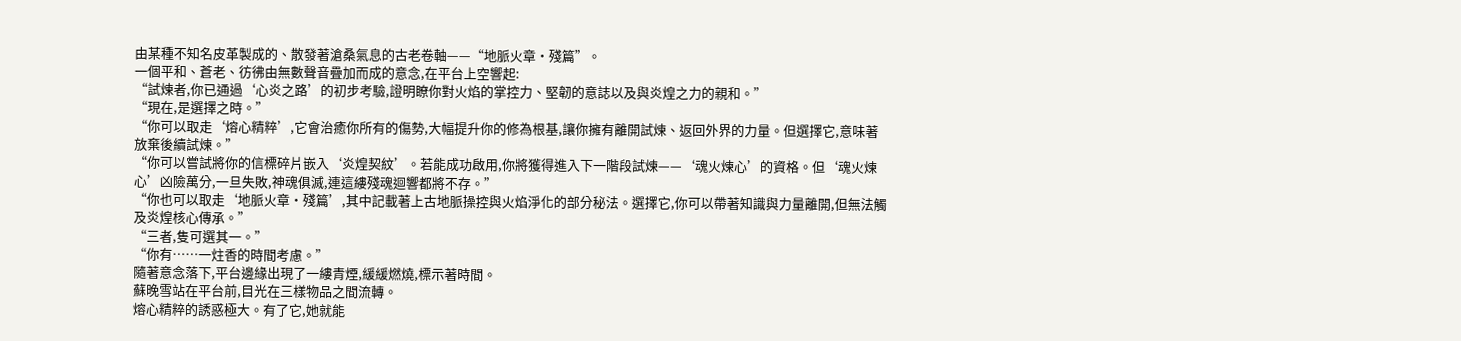由某種不知名皮革製成的、散發著滄桑氣息的古老卷軸——“地脈火章·殘篇”。
一個平和、蒼老、彷彿由無數聲音疊加而成的意念,在平台上空響起:
“試煉者,你已通過‘心炎之路’的初步考驗,證明瞭你對火焰的掌控力、堅韌的意誌以及與炎煌之力的親和。”
“現在,是選擇之時。”
“你可以取走‘熔心精粹’,它會治癒你所有的傷勢,大幅提升你的修為根基,讓你擁有離開試煉、返回外界的力量。但選擇它,意味著放棄後續試煉。”
“你可以嘗試將你的信標碎片嵌入‘炎煌契紋’。若能成功啟用,你將獲得進入下一階段試煉——‘魂火煉心’的資格。但‘魂火煉心’凶險萬分,一旦失敗,神魂俱滅,連這縷殘魂迴響都將不存。”
“你也可以取走‘地脈火章·殘篇’,其中記載著上古地脈操控與火焰淨化的部分秘法。選擇它,你可以帶著知識與力量離開,但無法觸及炎煌核心傳承。”
“三者,隻可選其一。”
“你有……一炷香的時間考慮。”
隨著意念落下,平台邊緣出現了一縷青煙,緩緩燃燒,標示著時間。
蘇晚雪站在平台前,目光在三樣物品之間流轉。
熔心精粹的誘惑極大。有了它,她就能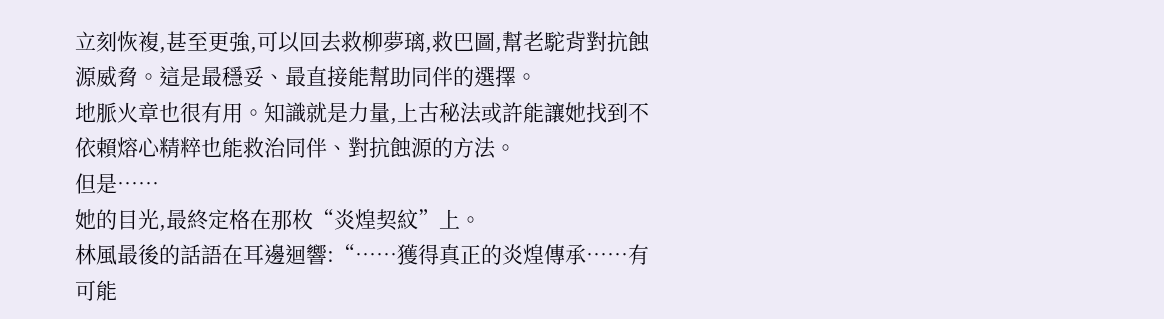立刻恢複,甚至更強,可以回去救柳夢璃,救巴圖,幫老駝背對抗蝕源威脅。這是最穩妥、最直接能幫助同伴的選擇。
地脈火章也很有用。知識就是力量,上古秘法或許能讓她找到不依賴熔心精粹也能救治同伴、對抗蝕源的方法。
但是……
她的目光,最終定格在那枚“炎煌契紋”上。
林風最後的話語在耳邊迴響:“……獲得真正的炎煌傳承……有可能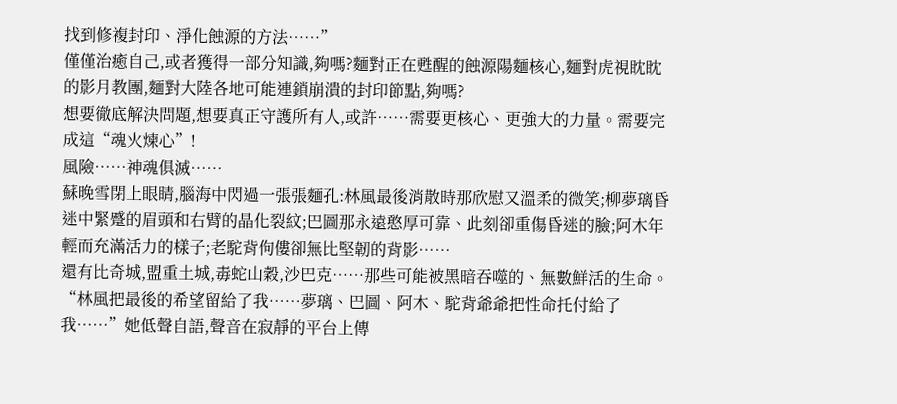找到修複封印、淨化蝕源的方法……”
僅僅治癒自己,或者獲得一部分知識,夠嗎?麵對正在甦醒的蝕源陽麵核心,麵對虎視眈眈的影月教團,麵對大陸各地可能連鎖崩潰的封印節點,夠嗎?
想要徹底解決問題,想要真正守護所有人,或許……需要更核心、更強大的力量。需要完成這“魂火煉心”!
風險……神魂俱滅……
蘇晚雪閉上眼睛,腦海中閃過一張張麵孔:林風最後消散時那欣慰又溫柔的微笑;柳夢璃昏迷中緊蹙的眉頭和右臂的晶化裂紋;巴圖那永遠憨厚可靠、此刻卻重傷昏迷的臉;阿木年輕而充滿活力的樣子;老駝背佝僂卻無比堅韌的背影……
還有比奇城,盟重土城,毒蛇山穀,沙巴克……那些可能被黑暗吞噬的、無數鮮活的生命。
“林風把最後的希望留給了我……夢璃、巴圖、阿木、駝背爺爺把性命托付給了我……”她低聲自語,聲音在寂靜的平台上傳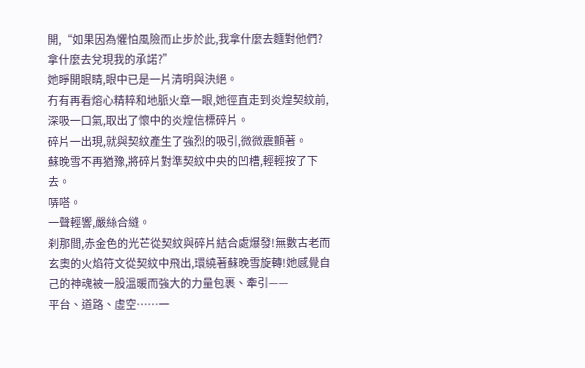開,“如果因為懼怕風險而止步於此,我拿什麼去麵對他們?拿什麼去兌現我的承諾?”
她睜開眼睛,眼中已是一片清明與決絕。
冇有再看熔心精粹和地脈火章一眼,她徑直走到炎煌契紋前,深吸一口氣,取出了懷中的炎煌信標碎片。
碎片一出現,就與契紋產生了強烈的吸引,微微震顫著。
蘇晚雪不再猶豫,將碎片對準契紋中央的凹槽,輕輕按了下去。
哢嗒。
一聲輕響,嚴絲合縫。
刹那間,赤金色的光芒從契紋與碎片結合處爆發!無數古老而玄奧的火焰符文從契紋中飛出,環繞著蘇晚雪旋轉!她感覺自己的神魂被一股溫暖而強大的力量包裹、牽引——
平台、道路、虛空……一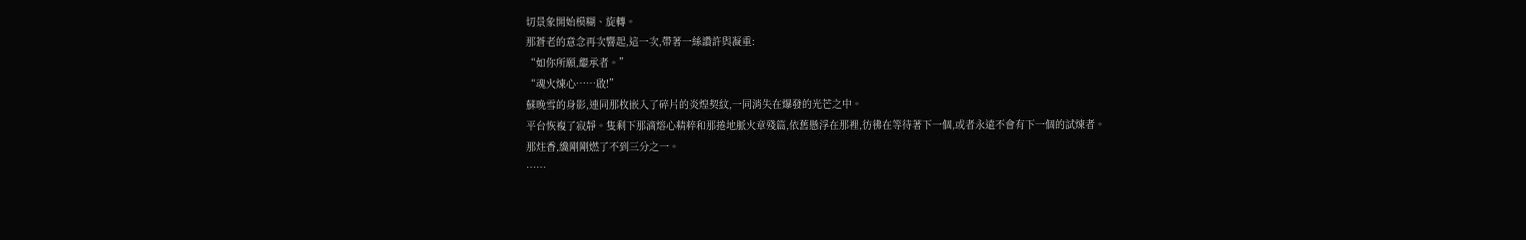切景象開始模糊、旋轉。
那蒼老的意念再次響起,這一次,帶著一絲讚許與凝重:
“如你所願,繼承者。”
“魂火煉心……啟!”
蘇晚雪的身影,連同那枚嵌入了碎片的炎煌契紋,一同消失在爆發的光芒之中。
平台恢複了寂靜。隻剩下那滴熔心精粹和那捲地脈火章殘篇,依舊懸浮在那裡,彷彿在等待著下一個,或者永遠不會有下一個的試煉者。
那炷香,纔剛剛燃了不到三分之一。
……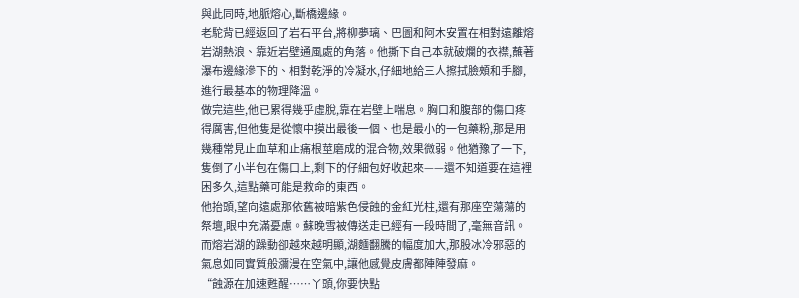與此同時,地脈熔心,斷橋邊緣。
老駝背已經返回了岩石平台,將柳夢璃、巴圖和阿木安置在相對遠離熔岩湖熱浪、靠近岩壁通風處的角落。他撕下自己本就破爛的衣襟,蘸著瀑布邊緣滲下的、相對乾淨的冷凝水,仔細地給三人擦拭臉頰和手腳,進行最基本的物理降溫。
做完這些,他已累得幾乎虛脫,靠在岩壁上喘息。胸口和腹部的傷口疼得厲害,但他隻是從懷中摸出最後一個、也是最小的一包藥粉,那是用幾種常見止血草和止痛根莖磨成的混合物,效果微弱。他猶豫了一下,隻倒了小半包在傷口上,剩下的仔細包好收起來——還不知道要在這裡困多久,這點藥可能是救命的東西。
他抬頭,望向遠處那依舊被暗紫色侵蝕的金紅光柱,還有那座空蕩蕩的祭壇,眼中充滿憂慮。蘇晚雪被傳送走已經有一段時間了,毫無音訊。而熔岩湖的躁動卻越來越明顯,湖麵翻騰的幅度加大,那股冰冷邪惡的氣息如同實質般瀰漫在空氣中,讓他感覺皮膚都陣陣發麻。
“蝕源在加速甦醒……丫頭,你要快點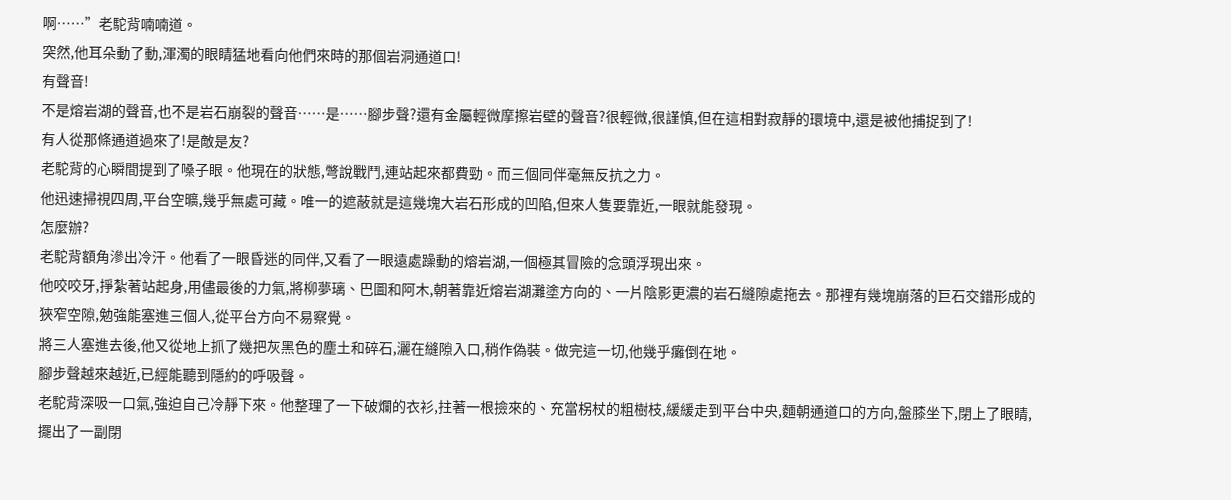啊……”老駝背喃喃道。
突然,他耳朵動了動,渾濁的眼睛猛地看向他們來時的那個岩洞通道口!
有聲音!
不是熔岩湖的聲音,也不是岩石崩裂的聲音……是……腳步聲?還有金屬輕微摩擦岩壁的聲音?很輕微,很謹慎,但在這相對寂靜的環境中,還是被他捕捉到了!
有人從那條通道過來了!是敵是友?
老駝背的心瞬間提到了嗓子眼。他現在的狀態,彆說戰鬥,連站起來都費勁。而三個同伴毫無反抗之力。
他迅速掃視四周,平台空曠,幾乎無處可藏。唯一的遮蔽就是這幾塊大岩石形成的凹陷,但來人隻要靠近,一眼就能發現。
怎麼辦?
老駝背額角滲出冷汗。他看了一眼昏迷的同伴,又看了一眼遠處躁動的熔岩湖,一個極其冒險的念頭浮現出來。
他咬咬牙,掙紮著站起身,用儘最後的力氣,將柳夢璃、巴圖和阿木,朝著靠近熔岩湖灘塗方向的、一片陰影更濃的岩石縫隙處拖去。那裡有幾塊崩落的巨石交錯形成的狹窄空隙,勉強能塞進三個人,從平台方向不易察覺。
將三人塞進去後,他又從地上抓了幾把灰黑色的塵土和碎石,灑在縫隙入口,稍作偽裝。做完這一切,他幾乎癱倒在地。
腳步聲越來越近,已經能聽到隱約的呼吸聲。
老駝背深吸一口氣,強迫自己冷靜下來。他整理了一下破爛的衣衫,拄著一根撿來的、充當柺杖的粗樹枝,緩緩走到平台中央,麵朝通道口的方向,盤膝坐下,閉上了眼睛,擺出了一副閉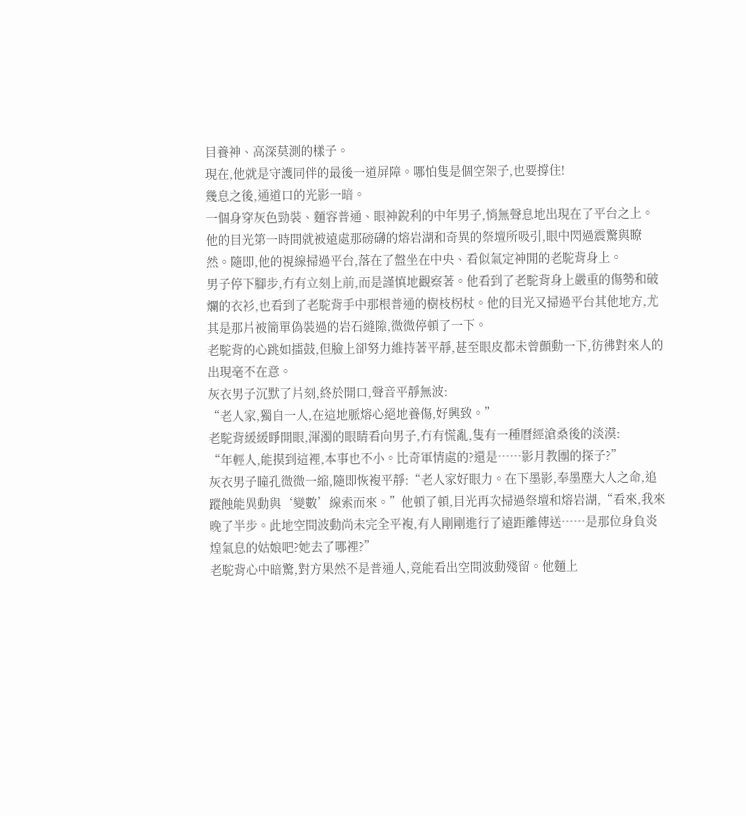目養神、高深莫測的樣子。
現在,他就是守護同伴的最後一道屏障。哪怕隻是個空架子,也要撐住!
幾息之後,通道口的光影一暗。
一個身穿灰色勁裝、麵容普通、眼神銳利的中年男子,悄無聲息地出現在了平台之上。他的目光第一時間就被遠處那磅礴的熔岩湖和奇異的祭壇所吸引,眼中閃過震驚與瞭然。隨即,他的視線掃過平台,落在了盤坐在中央、看似氣定神閒的老駝背身上。
男子停下腳步,冇有立刻上前,而是謹慎地觀察著。他看到了老駝背身上嚴重的傷勢和破爛的衣衫,也看到了老駝背手中那根普通的樹枝柺杖。他的目光又掃過平台其他地方,尤其是那片被簡單偽裝過的岩石縫隙,微微停頓了一下。
老駝背的心跳如擂鼓,但臉上卻努力維持著平靜,甚至眼皮都未曾顫動一下,彷彿對來人的出現毫不在意。
灰衣男子沉默了片刻,終於開口,聲音平靜無波:
“老人家,獨自一人,在這地脈熔心絕地養傷,好興致。”
老駝背緩緩睜開眼,渾濁的眼睛看向男子,冇有慌亂,隻有一種曆經滄桑後的淡漠:
“年輕人,能摸到這裡,本事也不小。比奇軍情處的?還是……影月教團的探子?”
灰衣男子瞳孔微微一縮,隨即恢複平靜:“老人家好眼力。在下墨影,奉墨塵大人之命,追蹤蝕能異動與‘變數’線索而來。”他頓了頓,目光再次掃過祭壇和熔岩湖,“看來,我來晚了半步。此地空間波動尚未完全平複,有人剛剛進行了遠距離傳送……是那位身負炎煌氣息的姑娘吧?她去了哪裡?”
老駝背心中暗驚,對方果然不是普通人,竟能看出空間波動殘留。他麵上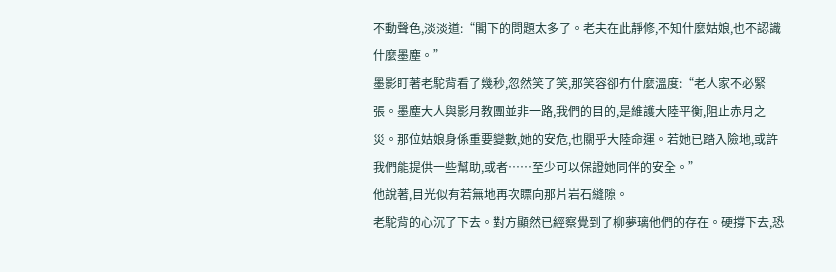不動聲色,淡淡道:“閣下的問題太多了。老夫在此靜修,不知什麼姑娘,也不認識什麼墨塵。”
墨影盯著老駝背看了幾秒,忽然笑了笑,那笑容卻冇什麼溫度:“老人家不必緊張。墨塵大人與影月教團並非一路,我們的目的,是維護大陸平衡,阻止赤月之災。那位姑娘身係重要變數,她的安危,也關乎大陸命運。若她已踏入險地,或許我們能提供一些幫助,或者……至少可以保證她同伴的安全。”
他說著,目光似有若無地再次瞟向那片岩石縫隙。
老駝背的心沉了下去。對方顯然已經察覺到了柳夢璃他們的存在。硬撐下去,恐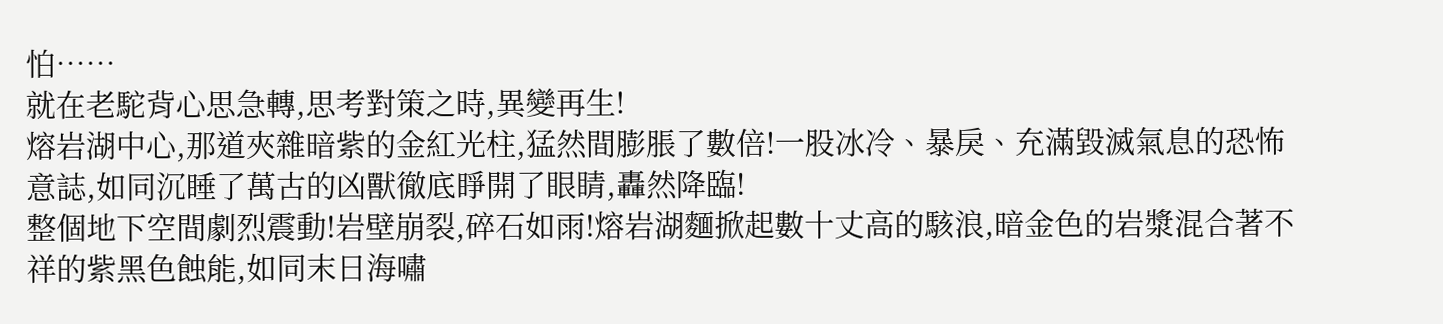怕……
就在老駝背心思急轉,思考對策之時,異變再生!
熔岩湖中心,那道夾雜暗紫的金紅光柱,猛然間膨脹了數倍!一股冰冷、暴戾、充滿毀滅氣息的恐怖意誌,如同沉睡了萬古的凶獸徹底睜開了眼睛,轟然降臨!
整個地下空間劇烈震動!岩壁崩裂,碎石如雨!熔岩湖麵掀起數十丈高的駭浪,暗金色的岩漿混合著不祥的紫黑色蝕能,如同末日海嘯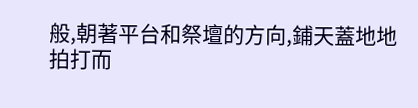般,朝著平台和祭壇的方向,鋪天蓋地地拍打而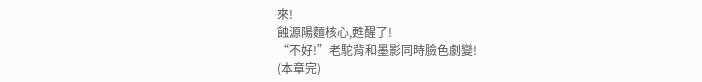來!
蝕源陽麵核心,甦醒了!
“不好!”老駝背和墨影同時臉色劇變!
(本章完)